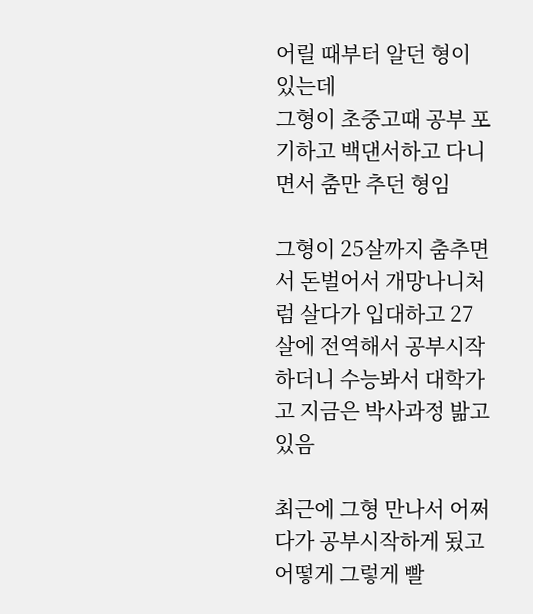어릴 때부터 알던 형이 있는데
그형이 초중고때 공부 포기하고 백댄서하고 다니면서 춤만 추던 형임

그형이 25살까지 춤추면서 돈벌어서 개망나니처럼 살다가 입대하고 27살에 전역해서 공부시작하더니 수능봐서 대학가고 지금은 박사과정 밞고 있음

최근에 그형 만나서 어쩌다가 공부시작하게 됬고 어떻게 그렇게 빨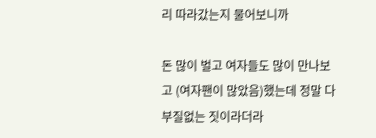리 따라갔는지 물어보니까

돈 많이 벌고 여자들도 많이 만나보고 (여자팬이 많았음)했는데 정말 다 부질없는 짓이라더라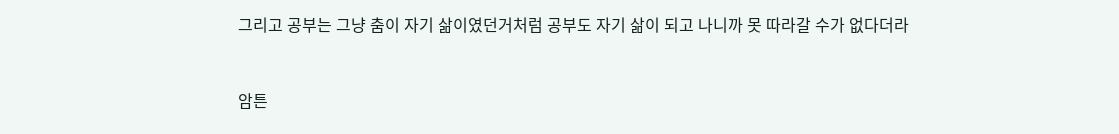그리고 공부는 그냥 춤이 자기 삶이였던거처럼 공부도 자기 삶이 되고 나니까 못 따라갈 수가 없다더라


암튼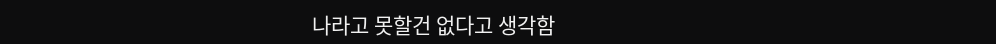나라고 못할건 없다고 생각함